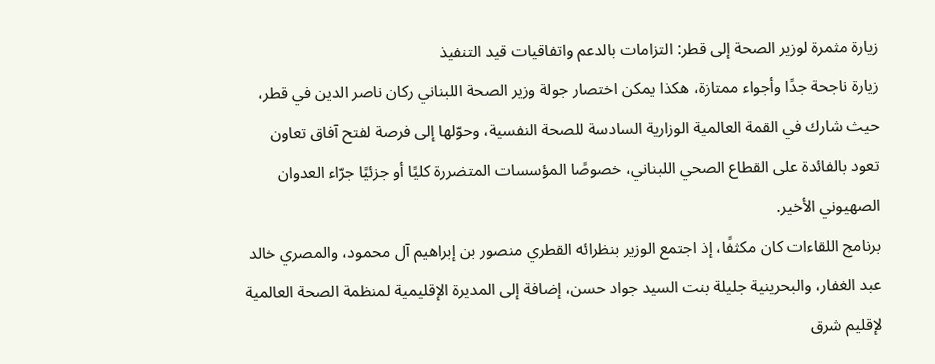زيارة مثمرة لوزير الصحة إلى قطر: التزامات بالدعم واتفاقيات قيد التنفيذ
زيارة ناجحة جدًا وأجواء ممتازة، هكذا يمكن اختصار جولة وزير الصحة اللبناني ركان ناصر الدين في قطر، حيث شارك في القمة العالمية الوزارية السادسة للصحة النفسية، وحوّلها إلى فرصة لفتح آفاق تعاون تعود بالفائدة على القطاع الصحي اللبناني، خصوصًا المؤسسات المتضررة كليًا أو جزئيًا جرّاء العدوان الصهيوني الأخير.
برنامج اللقاءات كان مكثفًا، إذ اجتمع الوزير بنظرائه القطري منصور بن إبراهيم آل محمود، والمصري خالد عبد الغفار، والبحرينية جليلة بنت السيد جواد حسن، إضافة إلى المديرة الإقليمية لمنظمة الصحة العالمية لإقليم شرق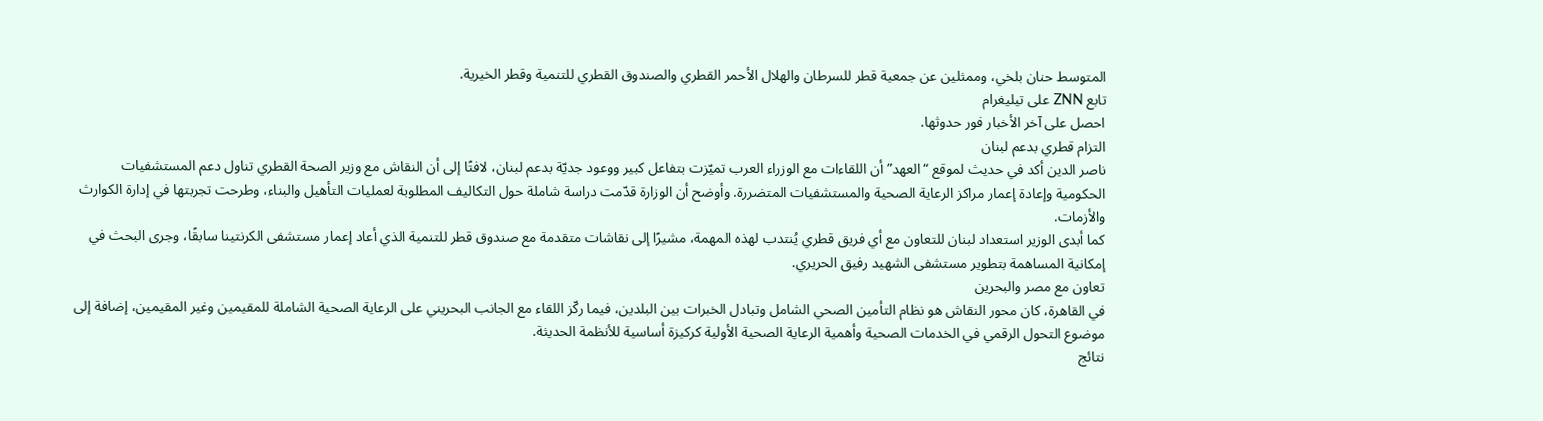المتوسط حنان بلخي، وممثلين عن جمعية قطر للسرطان والهلال الأحمر القطري والصندوق القطري للتنمية وقطر الخيرية.
تابع ZNN على تيليغرام
احصل على آخر الأخبار فور حدوثها.
التزام قطري بدعم لبنان
ناصر الدين أكد في حديث لموقع “العهد” أن اللقاءات مع الوزراء العرب تميّزت بتفاعل كبير ووعود جديّة بدعم لبنان، لافتًا إلى أن النقاش مع وزير الصحة القطري تناول دعم المستشفيات الحكومية وإعادة إعمار مراكز الرعاية الصحية والمستشفيات المتضررة. وأوضح أن الوزارة قدّمت دراسة شاملة حول التكاليف المطلوبة لعمليات التأهيل والبناء، وطرحت تجربتها في إدارة الكوارث والأزمات.
كما أبدى الوزير استعداد لبنان للتعاون مع أي فريق قطري يُنتدب لهذه المهمة، مشيرًا إلى نقاشات متقدمة مع صندوق قطر للتنمية الذي أعاد إعمار مستشفى الكرنتينا سابقًا، وجرى البحث في إمكانية المساهمة بتطوير مستشفى الشهيد رفيق الحريري.
تعاون مع مصر والبحرين
في القاهرة، كان محور النقاش هو نظام التأمين الصحي الشامل وتبادل الخبرات بين البلدين، فيما ركّز اللقاء مع الجانب البحريني على الرعاية الصحية الشاملة للمقيمين وغير المقيمين، إضافة إلى موضوع التحول الرقمي في الخدمات الصحية وأهمية الرعاية الصحية الأولية كركيزة أساسية للأنظمة الحديثة.
نتائج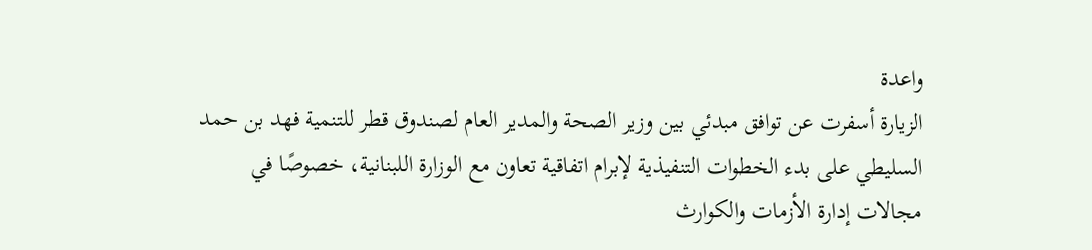واعدة
الزيارة أسفرت عن توافق مبدئي بين وزير الصحة والمدير العام لصندوق قطر للتنمية فهد بن حمد السليطي على بدء الخطوات التنفيذية لإبرام اتفاقية تعاون مع الوزارة اللبنانية، خصوصًا في مجالات إدارة الأزمات والكوارث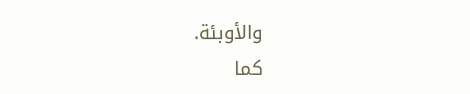والأوبئة.
كما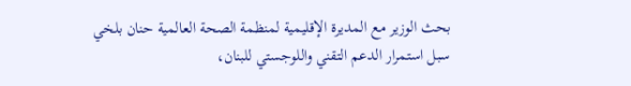بحث الوزير مع المديرة الإقليمية لمنظمة الصحة العالمية حنان بلخي سبل استمرار الدعم التقني واللوجستي للبنان،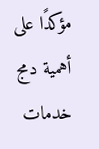مؤكدًا على أهمية دمج خدمات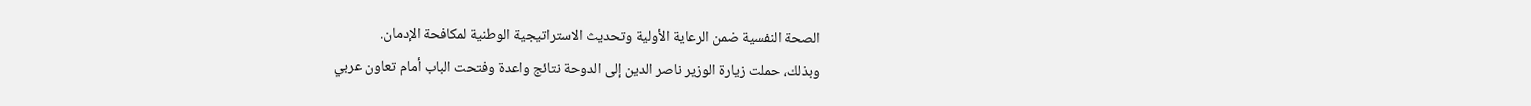الصحة النفسية ضمن الرعاية الأولية وتحديث الاستراتيجية الوطنية لمكافحة الإدمان.
وبذلك، حملت زيارة الوزير ناصر الدين إلى الدوحة نتائج واعدة وفتحت الباب أمام تعاون عربي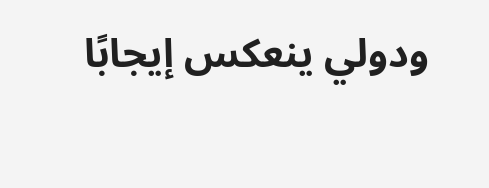ودولي ينعكس إيجابًا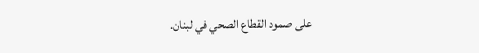على صمود القطاع الصحي في لبنان.